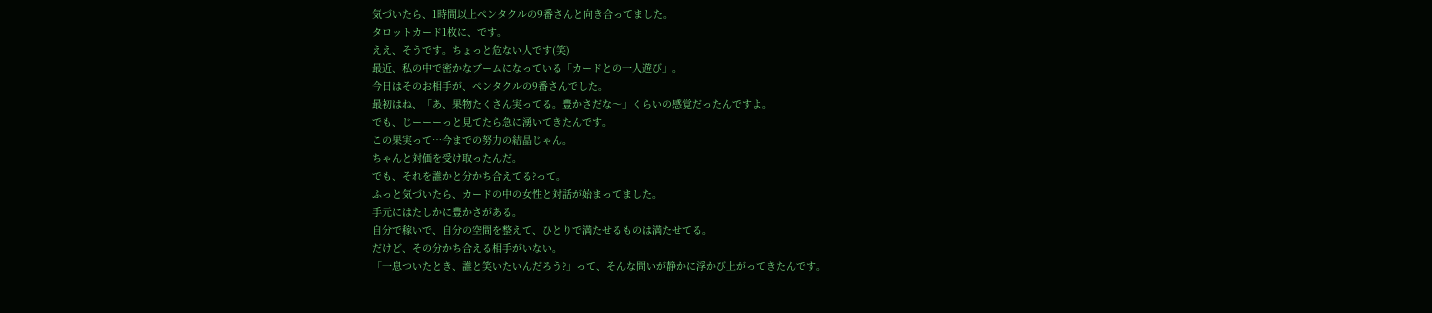気づいたら、1時間以上ペンタクルの9番さんと向き合ってました。
タロットカード1枚に、です。
ええ、そうです。ちょっと危ない人です(笑)
最近、私の中で密かなブームになっている「カードとの一人遊び」。
今日はそのお相手が、ペンタクルの9番さんでした。
最初はね、「あ、果物たくさん実ってる。豊かさだな〜」くらいの感覚だったんですよ。
でも、じーーーっと見てたら急に湧いてきたんです。
この果実って…今までの努力の結晶じゃん。
ちゃんと対価を受け取ったんだ。
でも、それを誰かと分かち合えてる?って。
ふっと気づいたら、カードの中の女性と対話が始まってました。
手元にはたしかに豊かさがある。
自分で稼いで、自分の空間を整えて、ひとりで満たせるものは満たせてる。
だけど、その分かち合える相手がいない。
「一息ついたとき、誰と笑いたいんだろう?」って、そんな問いが静かに浮かび上がってきたんです。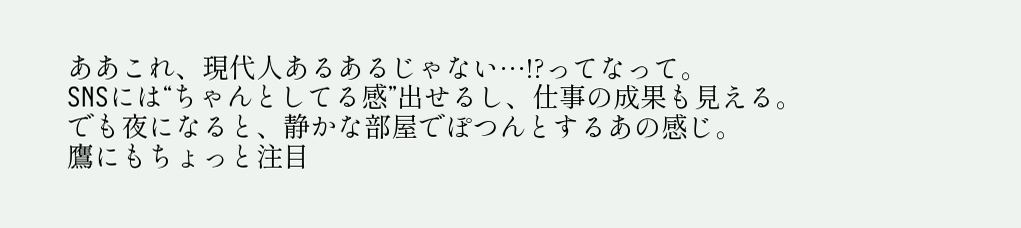ああこれ、現代人あるあるじゃない…!?ってなって。
SNSには“ちゃんとしてる感”出せるし、仕事の成果も見える。
でも夜になると、静かな部屋でぽつんとするあの感じ。
鷹にもちょっと注目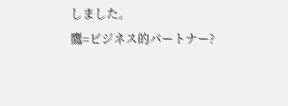しました。
鷹=ビジネス的パートナー?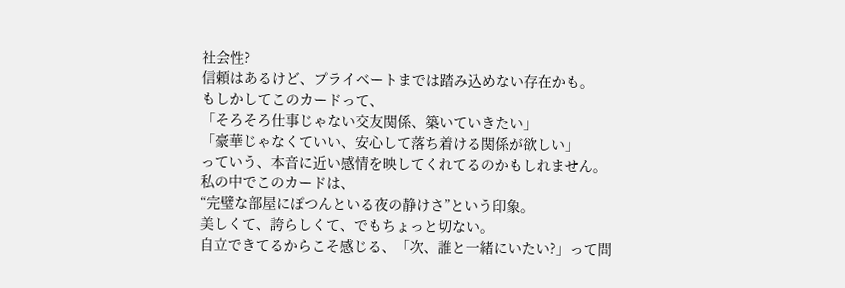社会性?
信頼はあるけど、プライベートまでは踏み込めない存在かも。
もしかしてこのカードって、
「そろそろ仕事じゃない交友関係、築いていきたい」
「豪華じゃなくていい、安心して落ち着ける関係が欲しい」
っていう、本音に近い感情を映してくれてるのかもしれません。
私の中でこのカードは、
“完璧な部屋にぽつんといる夜の静けさ”という印象。
美しくて、誇らしくて、でもちょっと切ない。
自立できてるからこそ感じる、「次、誰と一緒にいたい?」って問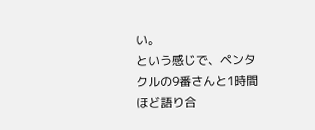い。
という感じで、ペンタクルの9番さんと1時間ほど語り合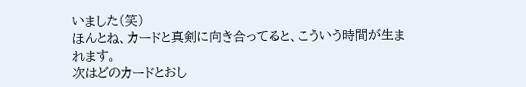いました(笑)
ほんとね、カードと真剣に向き合ってると、こういう時間が生まれます。
次はどのカードとおし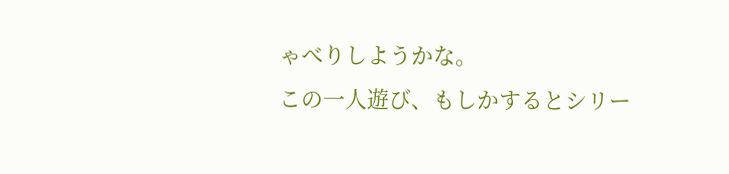ゃべりしようかな。
この一人遊び、もしかするとシリー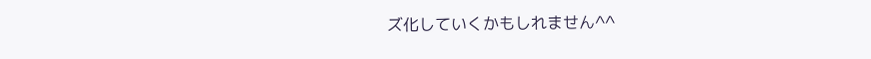ズ化していくかもしれません^^